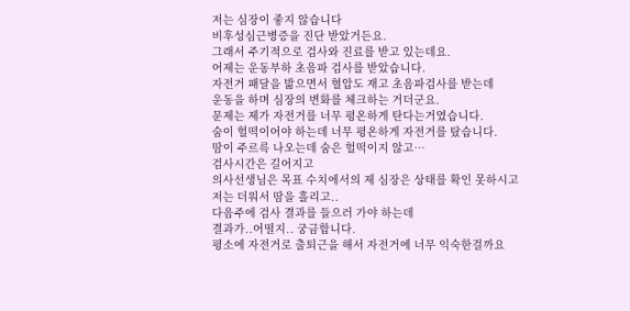저는 심장이 좋지 않습니다
비후성심근병증을 진단 받았거든요.
그래서 주기적으로 검사와 진료를 받고 있는데요.
어제는 운동부하 초음파 검사를 받았습니다.
자전거 패달을 밞으면서 혈압도 재고 초음파검사를 받는데
운동을 하며 심장의 변화를 체크하는 거더군요.
문제는 제가 자전거를 너무 평온하게 탄다는거였습니다.
숨이 헐떡이어야 하는데 너무 평온하게 자전거를 탔습니다.
땀이 주르륵 나오는데 숨은 헐떡이지 않고…
검사시간은 길어지고
의사선생님은 목표 수치에서의 제 심장은 상태를 확인 못하시고
저는 더워서 땀을 흘리고..
다음주에 검사 결과를 들으러 가야 하는데
결과가..어떨지.. 궁금합니다.
평소에 자전거로 출퇴근을 해서 자전거에 너무 익숙한걸까요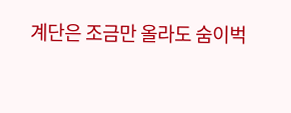계단은 조금만 올라도 숨이벅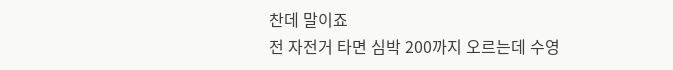찬데 말이죠
전 자전거 타면 심박 200까지 오르는데 수영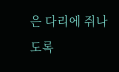은 다리에 쥐나도록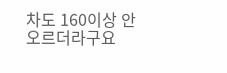차도 160이상 안 오르더라구요